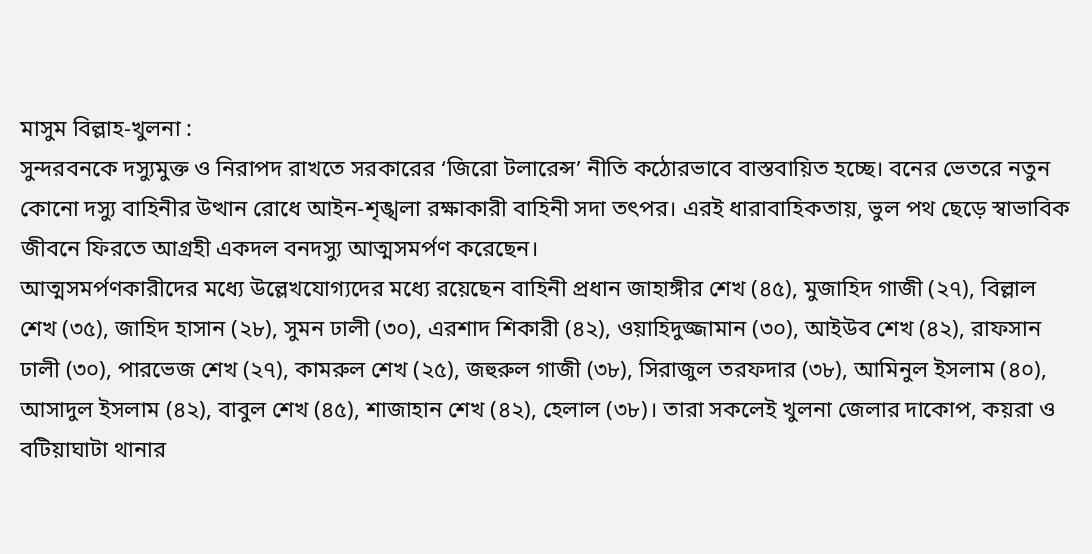মাসুম বিল্লাহ-খুলনা :
সুন্দরবনকে দস্যুমুক্ত ও নিরাপদ রাখতে সরকারের ‘জিরো টলারেন্স’ নীতি কঠোরভাবে বাস্তবায়িত হচ্ছে। বনের ভেতরে নতুন কোনো দস্যু বাহিনীর উত্থান রোধে আইন-শৃঙ্খলা রক্ষাকারী বাহিনী সদা তৎপর। এরই ধারাবাহিকতায়, ভুল পথ ছেড়ে স্বাভাবিক জীবনে ফিরতে আগ্রহী একদল বনদস্যু আত্মসমর্পণ করেছেন।
আত্মসমর্পণকারীদের মধ্যে উল্লেখযোগ্যদের মধ্যে রয়েছেন বাহিনী প্রধান জাহাঙ্গীর শেখ (৪৫), মুজাহিদ গাজী (২৭), বিল্লাল শেখ (৩৫), জাহিদ হাসান (২৮), সুমন ঢালী (৩০), এরশাদ শিকারী (৪২), ওয়াহিদুজ্জামান (৩০), আইউব শেখ (৪২), রাফসান ঢালী (৩০), পারভেজ শেখ (২৭), কামরুল শেখ (২৫), জহুরুল গাজী (৩৮), সিরাজুল তরফদার (৩৮), আমিনুল ইসলাম (৪০), আসাদুল ইসলাম (৪২), বাবুল শেখ (৪৫), শাজাহান শেখ (৪২), হেলাল (৩৮)। তারা সকলেই খুলনা জেলার দাকোপ, কয়রা ও বটিয়াঘাটা থানার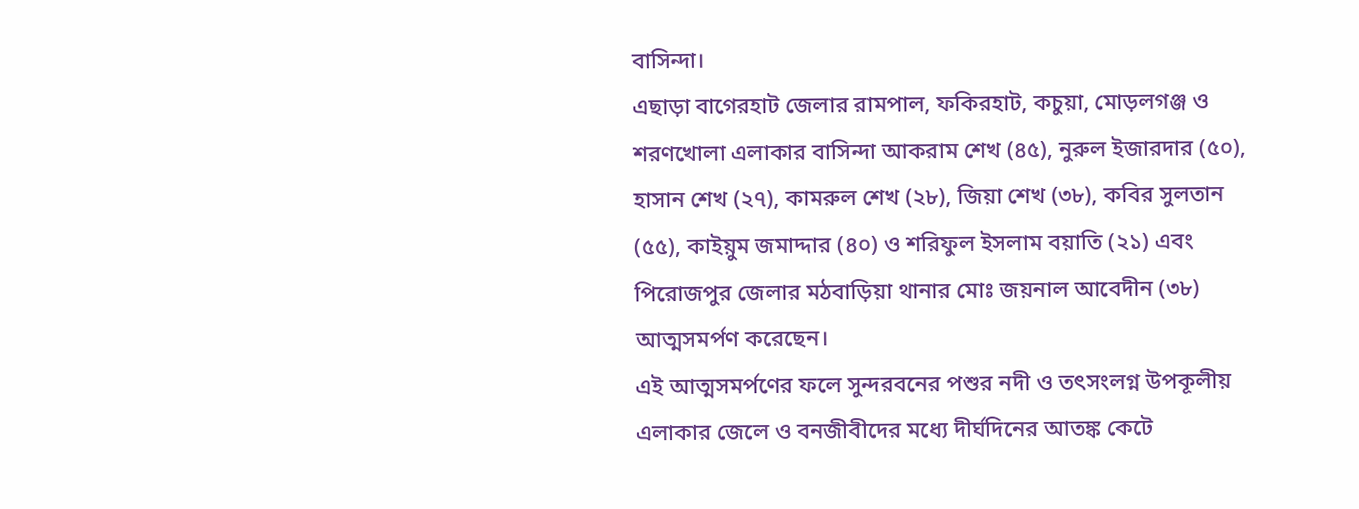বাসিন্দা।
এছাড়া বাগেরহাট জেলার রামপাল, ফকিরহাট, কচুয়া, মোড়লগঞ্জ ও শরণখোলা এলাকার বাসিন্দা আকরাম শেখ (৪৫), নুরুল ইজারদার (৫০), হাসান শেখ (২৭), কামরুল শেখ (২৮), জিয়া শেখ (৩৮), কবির সুলতান (৫৫), কাইয়ুম জমাদ্দার (৪০) ও শরিফুল ইসলাম বয়াতি (২১) এবং পিরোজপুর জেলার মঠবাড়িয়া থানার মোঃ জয়নাল আবেদীন (৩৮) আত্মসমর্পণ করেছেন।
এই আত্মসমর্পণের ফলে সুন্দরবনের পশুর নদী ও তৎসংলগ্ন উপকূলীয় এলাকার জেলে ও বনজীবীদের মধ্যে দীর্ঘদিনের আতঙ্ক কেটে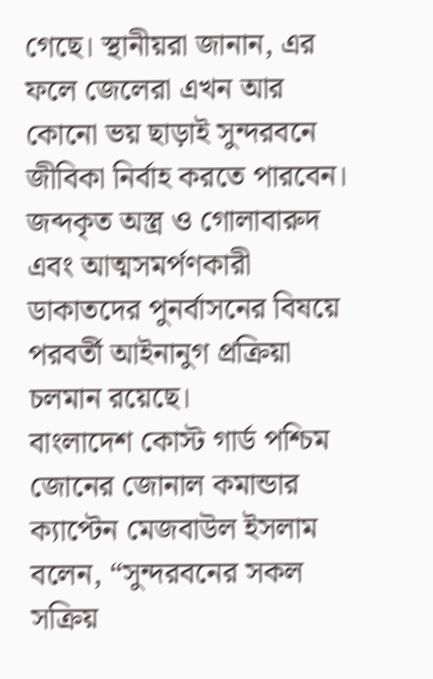গেছে। স্থানীয়রা জানান, এর ফলে জেলেরা এখন আর কোনো ভয় ছাড়াই সুন্দরবনে জীবিকা নির্বাহ করতে পারবেন। জব্দকৃত অস্ত্র ও গোলাবারুদ এবং আত্মসমর্পণকারী ডাকাতদের পুনর্বাসনের বিষয়ে পরবর্তী আইনানুগ প্রক্রিয়া চলমান রয়েছে।
বাংলাদেশ কোস্ট গার্ড পশ্চিম জোনের জোনাল কমান্ডার ক্যাপ্টেন মেজবাউল ইসলাম বলেন, “সুন্দরবনের সকল সক্রিয়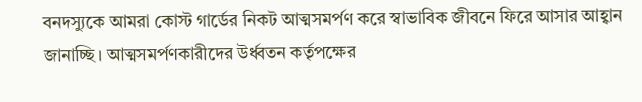বনদস্যুকে আমরা কোস্ট গার্ডের নিকট আত্মসমর্পণ করে স্বাভাবিক জীবনে ফিরে আসার আহ্বান জানাচ্ছি। আত্মসমর্পণকারীদের উর্ধ্বতন কর্তৃপক্ষের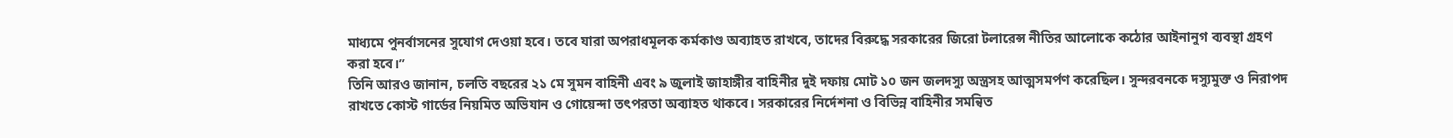মাধ্যমে পুনর্বাসনের সুযোগ দেওয়া হবে। তবে যারা অপরাধমূলক কর্মকাণ্ড অব্যাহত রাখবে, তাদের বিরুদ্ধে সরকারের জিরো টলারেন্স নীতির আলোকে কঠোর আইনানুগ ব্যবস্থা গ্রহণ করা হবে।”
তিনি আরও জানান, চলতি বছরের ২১ মে সুমন বাহিনী এবং ৯ জুলাই জাহাঙ্গীর বাহিনীর দুই দফায় মোট ১০ জন জলদস্যু অস্ত্রসহ আত্মসমর্পণ করেছিল। সুন্দরবনকে দস্যুমুক্ত ও নিরাপদ রাখতে কোস্ট গার্ডের নিয়মিত অভিযান ও গোয়েন্দা তৎপরতা অব্যাহত থাকবে। সরকারের নির্দেশনা ও বিভিন্ন বাহিনীর সমন্বিত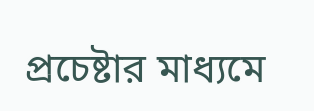প্রচেষ্টার মাধ্যমে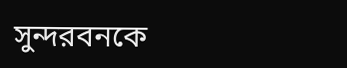সুন্দরবনকে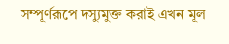সম্পূর্ণরূপে দস্যুমুক্ত করাই এখন মূল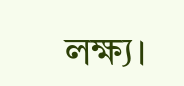লক্ষ্য।